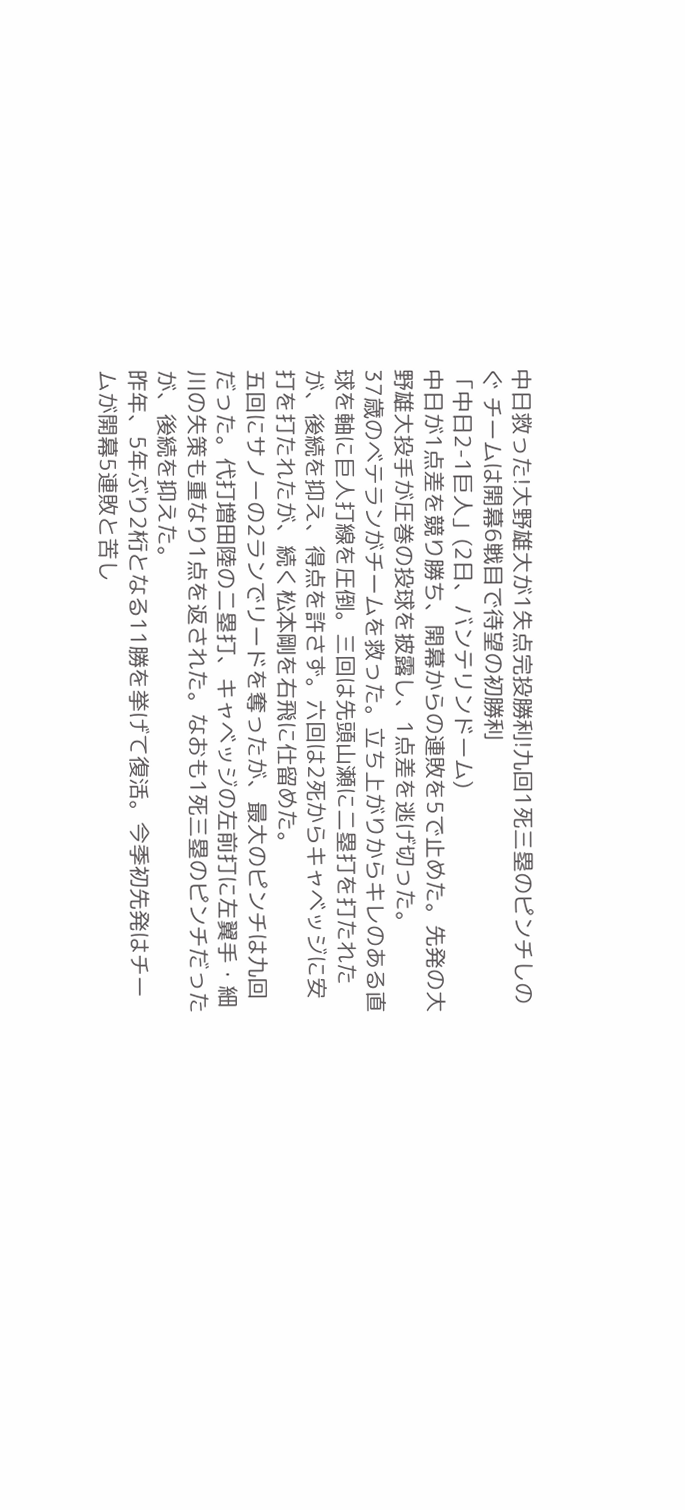中日救った!大野雄大が1失点完投勝利!九回1死三塁のピンチしのぐ チームは開幕6戦目で待望の初勝利
「中日2-1巨人」(2日、バンテリンドーム)
中日が1点差を競り勝ち、開幕からの連敗を5で止めた。先発の大野雄大投手が圧巻の投球を披露し、1点差を逃げ切った。
37歳のベテランがチームを救った。立ち上がりからキレのある直球を軸に巨人打線を圧倒。三回は先頭山瀬に二塁打を打たれたが、後続を抑え、得点を許さず。六回は2死からキャベッジに安打を打たれたが、続く松本剛を右飛に仕留めた。
五回にサノーの2ランでリードを奪ったが、最大のピンチは九回だった。代打増田陸の二塁打、キャベッジの左前打に左翼手・細川の失策も重なり1点を返された。なおも1死三塁のピンチだったが、後続を抑えた。
昨年、5年ぶり2桁となる11勝を挙げて復活。今季初先発はチームが開幕5連敗と苦し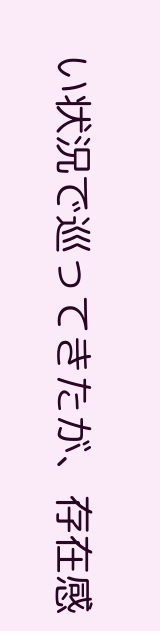い状況で巡ってきたが、存在感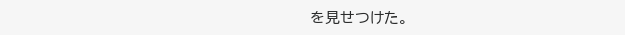を見せつけた。